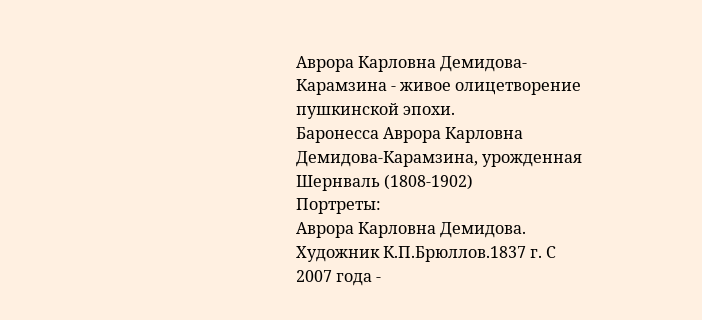Аврора Карловна Демидова-Карамзина - живое олицетворение пушкинской эпохи.
Баронесса Аврора Карловна Демидова-Карамзина, урожденная Шернваль (1808-1902)
Портреты:
Аврора Карловна Демидова. Художник К.П.Брюллов.1837 г. С 2007 года -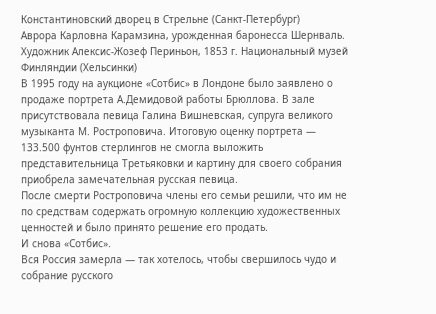Константиновский дворец в Стрельне (Санкт-Петербург)
Аврора Карловна Карамзина, урожденная баронесса Шернваль. Художник Алексис-Жозеф Периньон, 1853 г. Национальный музей Финляндии (Хельсинки)
В 1995 году на аукционе «Сотбис» в Лондоне было заявлено о продаже портрета А.Демидовой работы Брюллова. В зале присутствовала певица Галина Вишневская, супруга великого музыканта М. Ростроповича. Итоговую оценку портрета — 133.500 фунтов стерлингов не смогла выложить представительница Третьяковки и картину для своего собрания приобрела замечательная русская певица.
После смерти Ростроповича члены его семьи решили, что им не по средствам содержать огромную коллекцию художественных ценностей и было принято решение его продать.
И снова «Сотбис».
Вся Россия замерла — так хотелось, чтобы свершилось чудо и собрание русского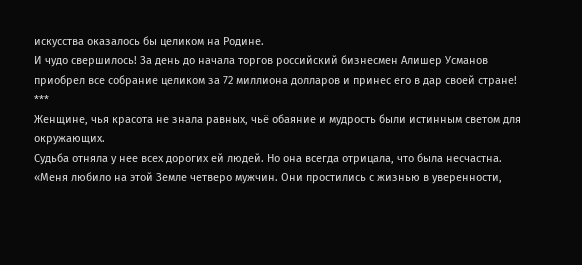искусства оказалось бы целиком на Родине.
И чудо свершилось! За день до начала торгов российский бизнесмен Алишер Усманов приобрел все собрание целиком за 72 миллиона долларов и принес его в дар своей стране!
***
Женщине, чья красота не знала равных, чьё обаяние и мудрость были истинным светом для окружающих.
Судьба отняла у нее всех дорогих ей людей. Но она всегда отрицала, что была несчастна. «Меня любило на этой Земле четверо мужчин. Они простились с жизнью в уверенности,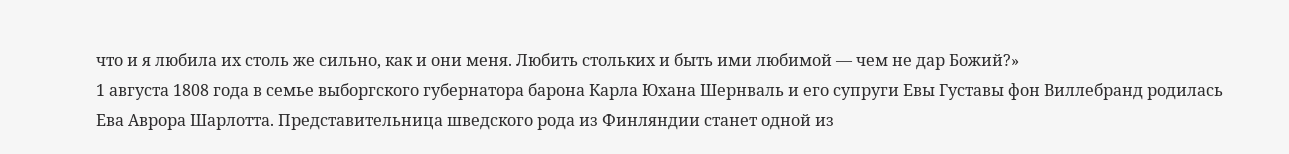что и я любила их столь же сильно, как и они меня. Любить стольких и быть ими любимой — чем не дар Божий?»
1 августа 1808 года в семье выборгского губернатора барона Карла Юхана Шернваль и его супруги Евы Густавы фон Виллебранд родилась Ева Аврора Шарлотта. Представительница шведского рода из Финляндии станет одной из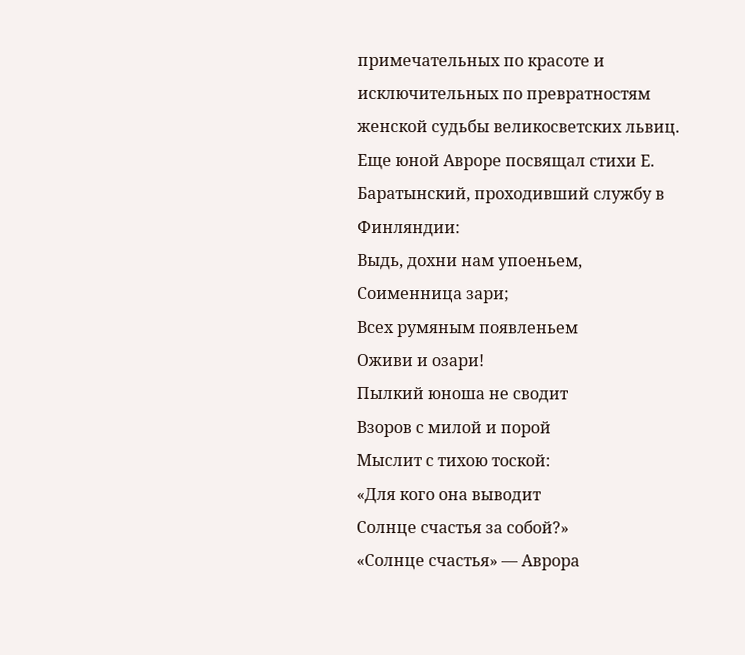примечательных по красоте и исключительных по превратностям женской судьбы великосветских львиц.
Еще юной Авроре посвящал стихи Е. Баратынский, проходивший службу в Финляндии:
Выдь, дохни нам упоеньем,
Соименница зари;
Всех румяным появленьем
Оживи и озари!
Пылкий юноша не сводит
Взоров с милой и порой
Мыслит с тихою тоской:
«Для кого она выводит
Солнце счастья за собой?»
«Солнце счастья» — Аврора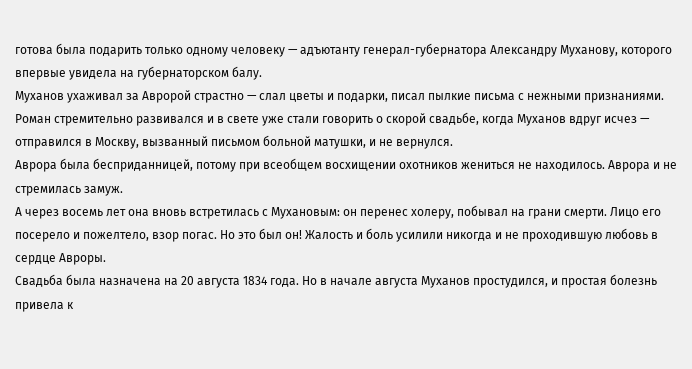готова была подарить только одному человеку — адъютанту генерал-губернатора Александру Муханову, которого впервые увидела на губернаторском балу.
Муханов ухаживал за Авророй страстно — слал цветы и подарки, писал пылкие письма с нежными признаниями. Роман стремительно развивался и в свете уже стали говорить о скорой свадьбе, когда Муханов вдруг исчез — отправился в Москву, вызванный письмом больной матушки, и не вернулся.
Аврора была бесприданницей, потому при всеобщем восхищении охотников жениться не находилось. Аврора и не стремилась замуж.
А через восемь лет она вновь встретилась с Мухановым: он перенес холеру, побывал на грани смерти. Лицо его посерело и пожелтело, взор погас. Но это был он! Жалость и боль усилили никогда и не проходившую любовь в сердце Авроры.
Свадьба была назначена на 20 августа 1834 года. Но в начале августа Муханов простудился, и простая болезнь привела к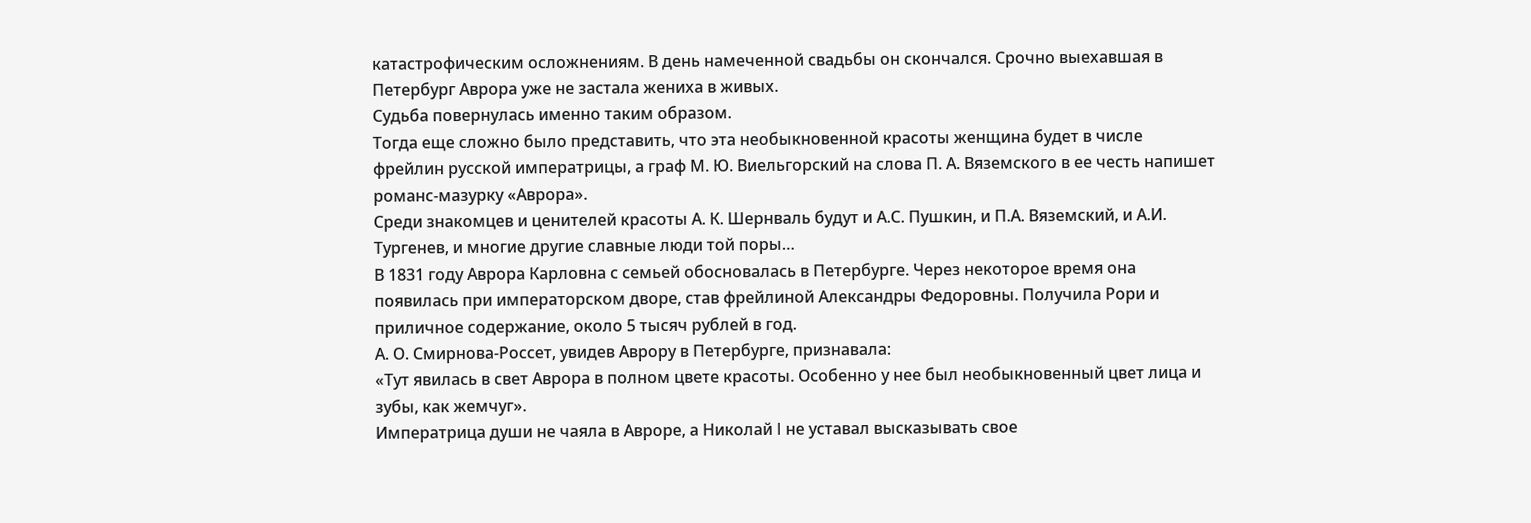катастрофическим осложнениям. В день намеченной свадьбы он скончался. Срочно выехавшая в Петербург Аврора уже не застала жениха в живых.
Судьба повернулась именно таким образом.
Тогда еще сложно было представить, что эта необыкновенной красоты женщина будет в числе фрейлин русской императрицы, а граф М. Ю. Виельгорский на слова П. А. Вяземского в ее честь напишет романс-мазурку «Аврора».
Среди знакомцев и ценителей красоты А. К. Шернваль будут и А.С. Пушкин, и П.А. Вяземский, и А.И. Тургенев, и многие другие славные люди той поры…
В 1831 году Аврора Карловна с семьей обосновалась в Петербурге. Через некоторое время она появилась при императорском дворе, став фрейлиной Александры Федоровны. Получила Рори и приличное содержание, около 5 тысяч рублей в год.
А. О. Смирнова-Россет, увидев Аврору в Петербурге, признавала:
«Тут явилась в свет Аврора в полном цвете красоты. Особенно у нее был необыкновенный цвет лица и зубы, как жемчуг».
Императрица души не чаяла в Авроре, а Николай I не уставал высказывать свое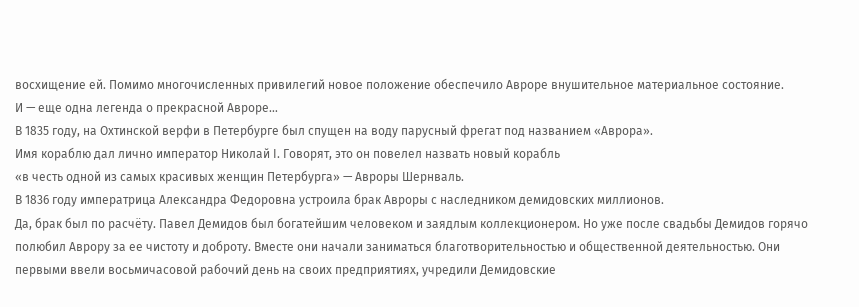восхищение ей. Помимо многочисленных привилегий новое положение обеспечило Авроре внушительное материальное состояние.
И — еще одна легенда о прекрасной Авроре…
В 1835 году, на Охтинской верфи в Петербурге был спущен на воду парусный фрегат под названием «Аврора».
Имя кораблю дал лично император Николай I. Говорят, это он повелел назвать новый корабль
«в честь одной из самых красивых женщин Петербурга» — Авроры Шернваль.
В 1836 году императрица Александра Федоровна устроила брак Авроры с наследником демидовских миллионов.
Да, брак был по расчёту. Павел Демидов был богатейшим человеком и заядлым коллекционером. Но уже после свадьбы Демидов горячо полюбил Аврору за ее чистоту и доброту. Вместе они начали заниматься благотворительностью и общественной деятельностью. Они первыми ввели восьмичасовой рабочий день на своих предприятиях, учредили Демидовские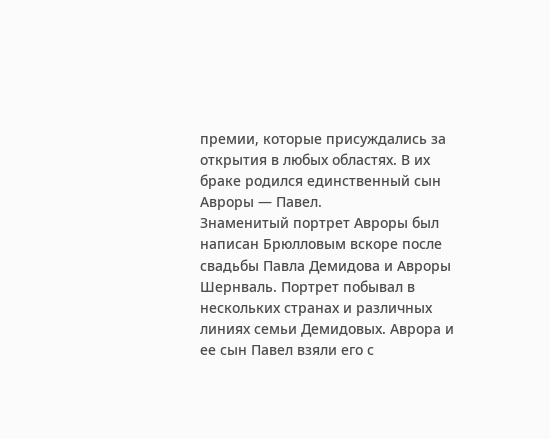премии, которые присуждались за открытия в любых областях. В их браке родился единственный сын Авроры — Павел.
Знаменитый портрет Авроры был написан Брюлловым вскоре после свадьбы Павла Демидова и Авроры Шернваль. Портрет побывал в нескольких странах и различных линиях семьи Демидовых. Аврора и ее сын Павел взяли его с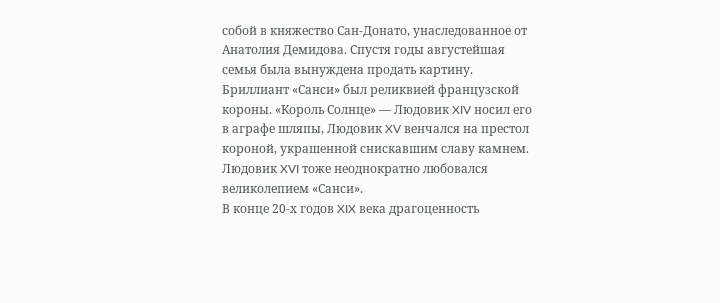собой в княжество Сан-Донато, унаследованное от Анатолия Демидова. Спустя годы августейшая семья была вынуждена продать картину.
Бриллиант «Санси» был реликвией французской короны. «Король Солнце» — Людовик XIV носил его в аграфе шляпы, Людовик XV венчался на престол короной, украшенной снискавшим славу камнем. Людовик XVI тоже неоднократно любовался великолепием «Санси».
В конце 20-х годов XIX века драгоценность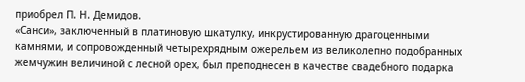приобрел П. Н. Демидов.
«Санси», заключенный в платиновую шкатулку, инкрустированную драгоценными камнями, и сопровожденный четырехрядным ожерельем из великолепно подобранных жемчужин величиной с лесной орех, был преподнесен в качестве свадебного подарка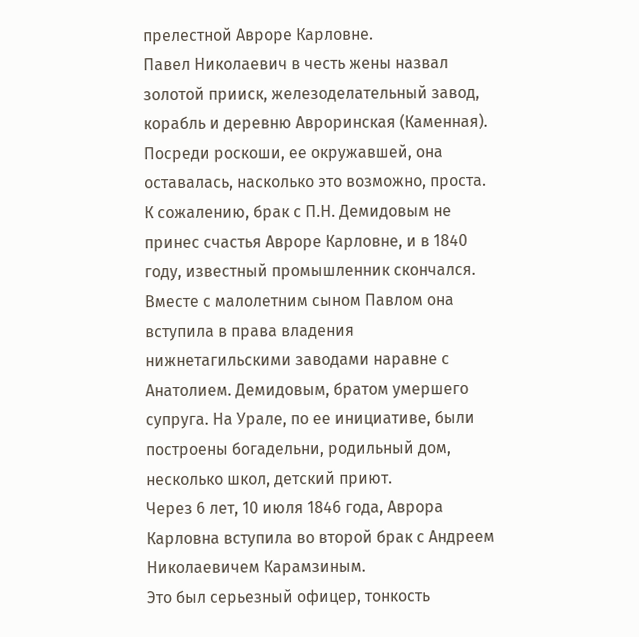прелестной Авроре Карловне.
Павел Николаевич в честь жены назвал золотой прииск, железоделательный завод, корабль и деревню Авроринская (Каменная).
Посреди роскоши, ее окружавшей, она оставалась, насколько это возможно, проста.
К сожалению, брак с П.Н. Демидовым не принес счастья Авроре Карловне, и в 1840 году, известный промышленник скончался. Вместе с малолетним сыном Павлом она вступила в права владения нижнетагильскими заводами наравне с Анатолием. Демидовым, братом умершего супруга. На Урале, по ее инициативе, были построены богадельни, родильный дом, несколько школ, детский приют.
Через 6 лет, 10 июля 1846 года, Аврора Карловна вступила во второй брак с Андреем Николаевичем Карамзиным.
Это был серьезный офицер, тонкость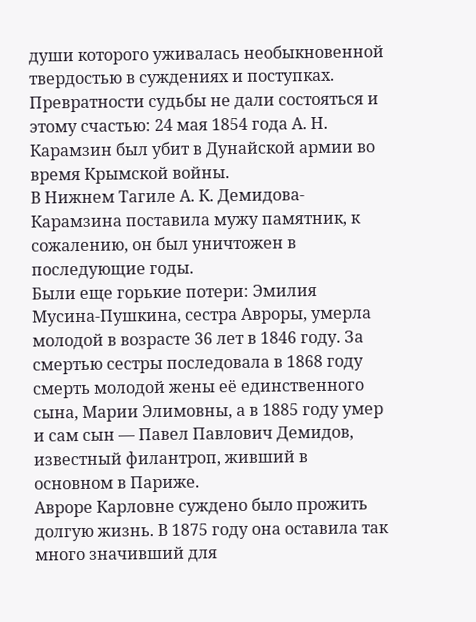души которого уживалась необыкновенной твердостью в суждениях и поступках. Превратности судьбы не дали состояться и этому счастью: 24 мая 1854 года А. Н. Карамзин был убит в Дунайской армии во время Крымской войны.
В Нижнем Тагиле А. К. Демидова-Карамзина поставила мужу памятник, к сожалению, он был уничтожен в последующие годы.
Были еще горькие потери: Эмилия Мусина-Пушкина, сестра Авроры, умерла молодой в возрасте 36 лет в 1846 году. За смертью сестры последовала в 1868 году смерть молодой жены её единственного сына, Марии Элимовны, а в 1885 году умер и сам сын — Павел Павлович Демидов, известный филантроп, живший в основном в Париже.
Авроре Карловне суждено было прожить долгую жизнь. В 1875 году она оставила так много значивший для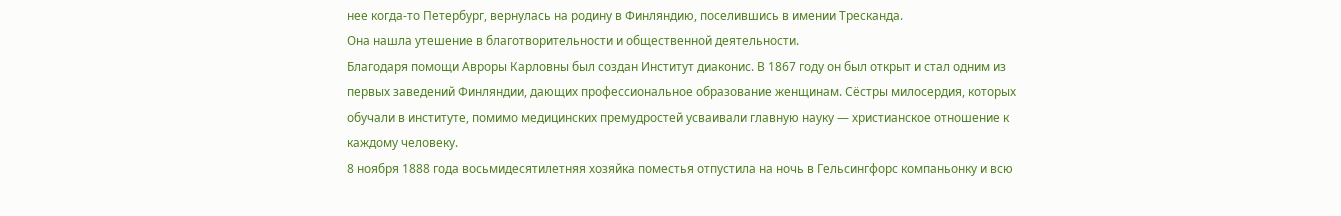нее когда-то Петербург, вернулась на родину в Финляндию, поселившись в имении Тресканда.
Она нашла утешение в благотворительности и общественной деятельности.
Благодаря помощи Авроры Карловны был создан Институт диаконис. В 1867 году он был открыт и стал одним из первых заведений Финляндии, дающих профессиональное образование женщинам. Сёстры милосердия, которых обучали в институте, помимо медицинских премудростей усваивали главную науку — христианское отношение к каждому человеку.
8 ноября 1888 года восьмидесятилетняя хозяйка поместья отпустила на ночь в Гельсингфорс компаньонку и всю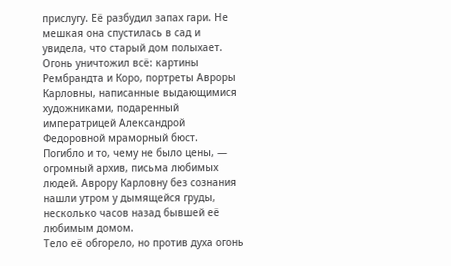прислугу. Её разбудил запах гари. Не мешкая она спустилась в сад и увидела, что старый дом полыхает.
Огонь уничтожил всё: картины Рембрандта и Коро, портреты Авроры Карловны, написанные выдающимися художниками, подаренный императрицей Александрой Федоровной мраморный бюст.
Погибло и то, чему не было цены, — огромный архив, письма любимых людей. Аврору Карловну без сознания нашли утром у дымящейся груды, несколько часов назад бывшей её любимым домом.
Тело её обгорело, но против духа огонь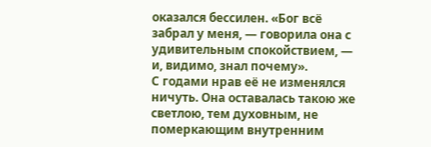оказался бессилен. «Бог всё забрал у меня, — говорила она с удивительным спокойствием, — и, видимо, знал почему».
С годами нрав её не изменялся ничуть. Она оставалась такою же светлою, тем духовным, не померкающим внутренним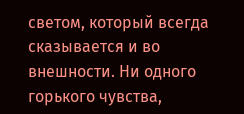светом, который всегда сказывается и во внешности. Ни одного горького чувства,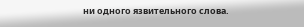ни одного язвительного слова.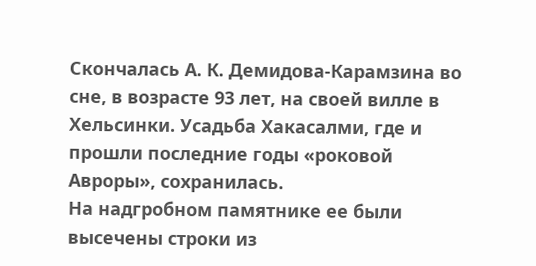Скончалась А. К. Демидова-Карамзина во сне, в возрасте 93 лет, на своей вилле в Хельсинки. Усадьба Хакасалми, где и прошли последние годы «роковой Авроры», сохранилась.
На надгробном памятнике ее были высечены строки из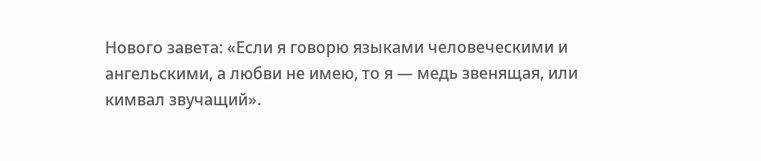Нового завета: «Если я говорю языками человеческими и ангельскими, а любви не имею, то я — медь звенящая, или кимвал звучащий».